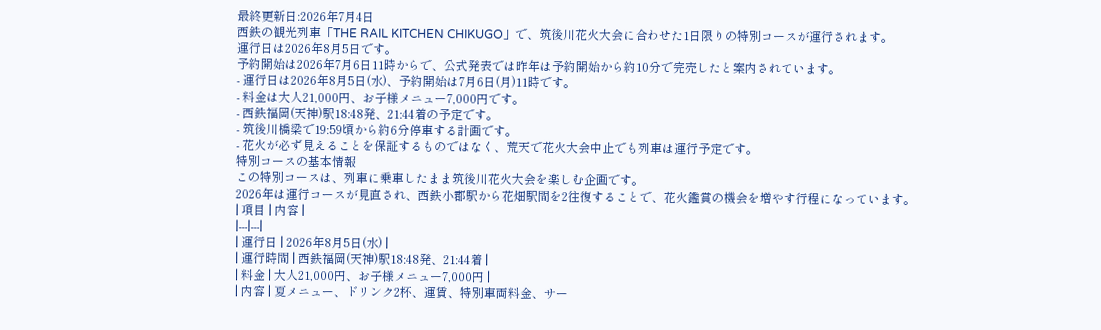最終更新日:2026年7月4日
西鉄の観光列車「THE RAIL KITCHEN CHIKUGO」で、筑後川花火大会に合わせた1日限りの特別コースが運行されます。
運行日は2026年8月5日です。
予約開始は2026年7月6日11時からで、公式発表では昨年は予約開始から約10分で完売したと案内されています。
- 運行日は2026年8月5日(水)、予約開始は7月6日(月)11時です。
- 料金は大人21,000円、お子様メニュー7,000円です。
- 西鉄福岡(天神)駅18:48発、21:44着の予定です。
- 筑後川橋梁で19:59頃から約6分停車する計画です。
- 花火が必ず見えることを保証するものではなく、荒天で花火大会中止でも列車は運行予定です。
特別コースの基本情報
この特別コースは、列車に乗車したまま筑後川花火大会を楽しむ企画です。
2026年は運行コースが見直され、西鉄小郡駅から花畑駅間を2往復することで、花火鑑賞の機会を増やす行程になっています。
| 項目 | 内容 |
|---|---|
| 運行日 | 2026年8月5日(水) |
| 運行時間 | 西鉄福岡(天神)駅18:48発、21:44着 |
| 料金 | 大人21,000円、お子様メニュー7,000円 |
| 内容 | 夏メニュー、ドリンク2杯、運賃、特別車両料金、サー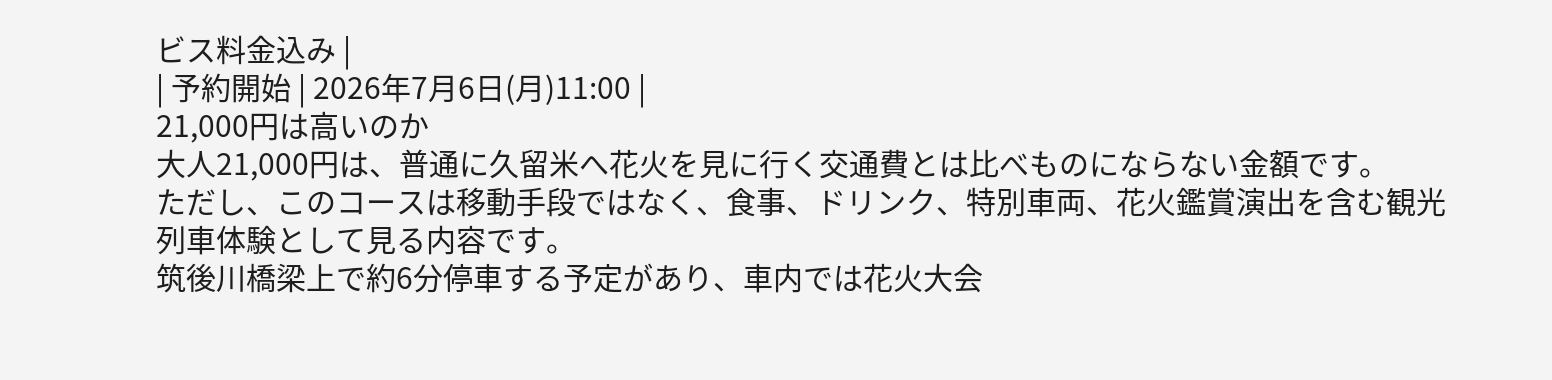ビス料金込み |
| 予約開始 | 2026年7月6日(月)11:00 |
21,000円は高いのか
大人21,000円は、普通に久留米へ花火を見に行く交通費とは比べものにならない金額です。
ただし、このコースは移動手段ではなく、食事、ドリンク、特別車両、花火鑑賞演出を含む観光列車体験として見る内容です。
筑後川橋梁上で約6分停車する予定があり、車内では花火大会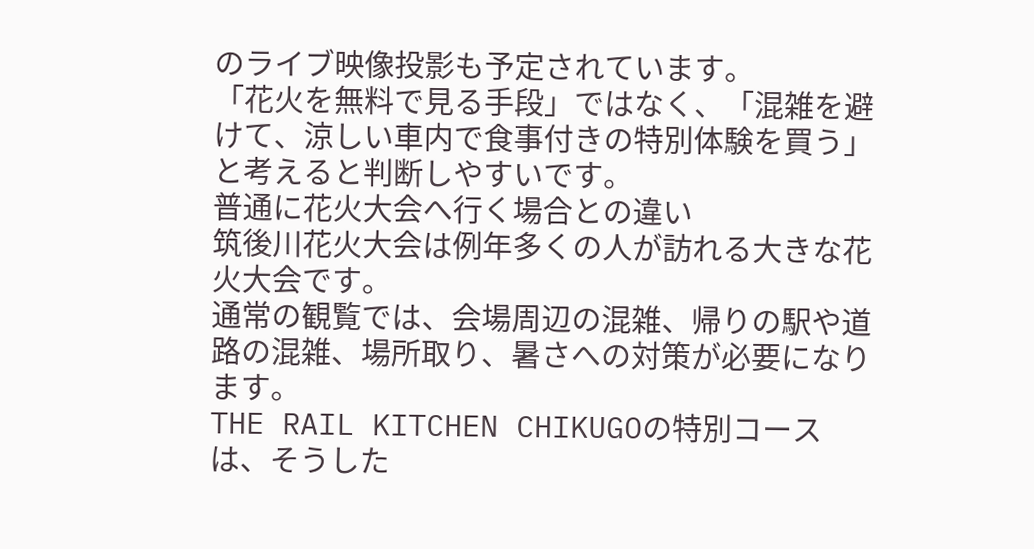のライブ映像投影も予定されています。
「花火を無料で見る手段」ではなく、「混雑を避けて、涼しい車内で食事付きの特別体験を買う」と考えると判断しやすいです。
普通に花火大会へ行く場合との違い
筑後川花火大会は例年多くの人が訪れる大きな花火大会です。
通常の観覧では、会場周辺の混雑、帰りの駅や道路の混雑、場所取り、暑さへの対策が必要になります。
THE RAIL KITCHEN CHIKUGOの特別コースは、そうした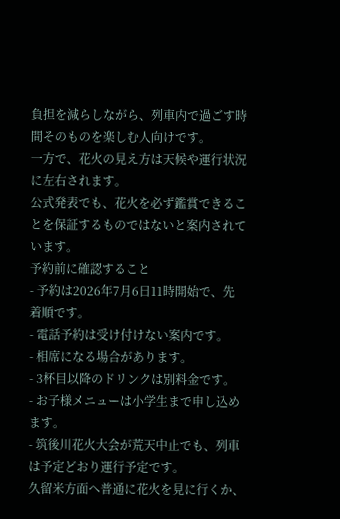負担を減らしながら、列車内で過ごす時間そのものを楽しむ人向けです。
一方で、花火の見え方は天候や運行状況に左右されます。
公式発表でも、花火を必ず鑑賞できることを保証するものではないと案内されています。
予約前に確認すること
- 予約は2026年7月6日11時開始で、先着順です。
- 電話予約は受け付けない案内です。
- 相席になる場合があります。
- 3杯目以降のドリンクは別料金です。
- お子様メニューは小学生まで申し込めます。
- 筑後川花火大会が荒天中止でも、列車は予定どおり運行予定です。
久留米方面へ普通に花火を見に行くか、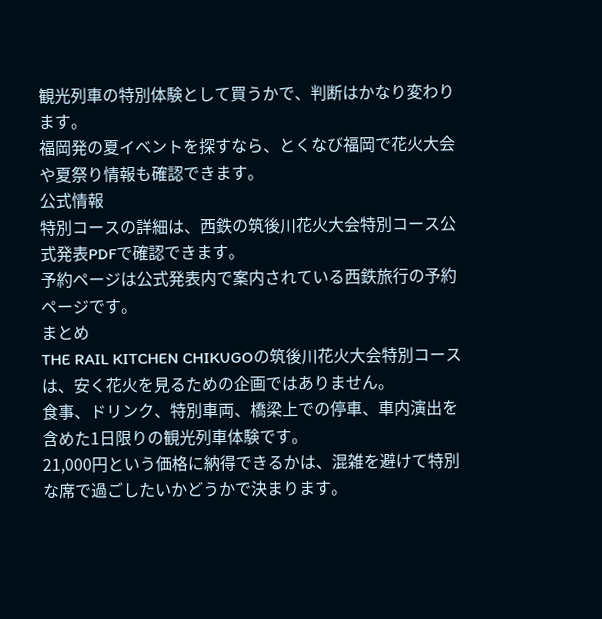観光列車の特別体験として買うかで、判断はかなり変わります。
福岡発の夏イベントを探すなら、とくなび福岡で花火大会や夏祭り情報も確認できます。
公式情報
特別コースの詳細は、西鉄の筑後川花火大会特別コース公式発表PDFで確認できます。
予約ページは公式発表内で案内されている西鉄旅行の予約ページです。
まとめ
THE RAIL KITCHEN CHIKUGOの筑後川花火大会特別コースは、安く花火を見るための企画ではありません。
食事、ドリンク、特別車両、橋梁上での停車、車内演出を含めた1日限りの観光列車体験です。
21,000円という価格に納得できるかは、混雑を避けて特別な席で過ごしたいかどうかで決まります。